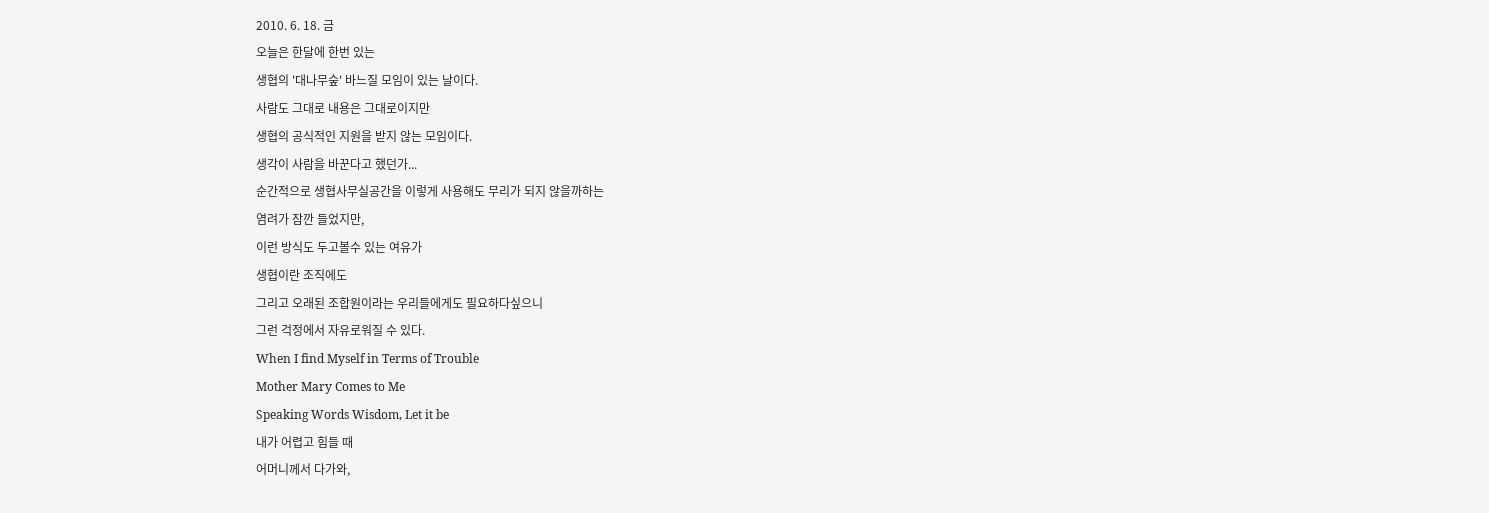2010. 6. 18. 금
오늘은 한달에 한번 있는
생협의 '대나무숲' 바느질 모임이 있는 날이다.
사람도 그대로 내용은 그대로이지만
생협의 공식적인 지원을 받지 않는 모임이다.
생각이 사람을 바꾼다고 했던가...
순간적으로 생협사무실공간을 이렇게 사용해도 무리가 되지 않을까하는
염려가 잠깐 들었지만,
이런 방식도 두고볼수 있는 여유가
생협이란 조직에도
그리고 오래된 조합원이라는 우리들에게도 필요하다싶으니
그런 걱정에서 자유로워질 수 있다.
When I find Myself in Terms of Trouble
Mother Mary Comes to Me
Speaking Words Wisdom, Let it be
내가 어렵고 힘들 때
어머니께서 다가와,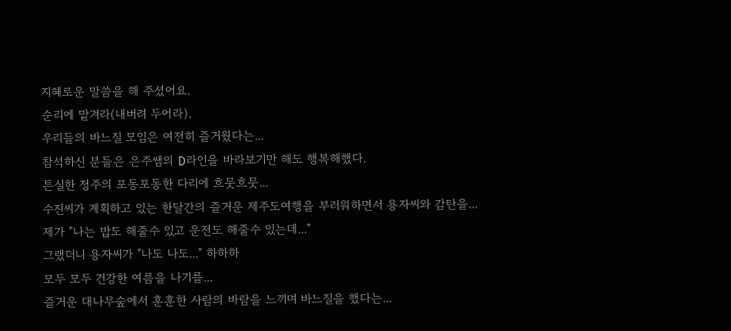지혜로운 말씀을 해 주셨어요.
순리에 맡겨라(내버려 두어라).
우리들의 바느질 모임은 여전히 즐거웠다는...
참석하신 분들은 은주쌤의 D라인을 바라보기만 해도 행복해했다.
튼실한 정주의 포동포동한 다리에 흐뭇흐뭇...
수진씨가 계획하고 있는 한달간의 즐거운 제주도여행을 부러워하면서 용자씨와 감탄을...
제가 "나는 밥도 해줄수 있고 운전도 해줄수 있는데..."
그랬더니 용자씨가 "나도 나도..." 하하하
모두 모두 건강한 여름을 나기를...
즐거운 대나무숲에서 훈훈한 사람의 바람을 느끼며 바느질을 했다는...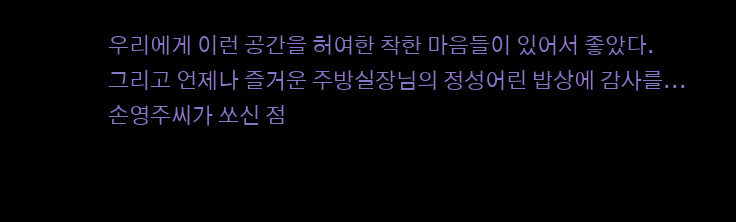우리에게 이런 공간을 허여한 착한 마음들이 있어서 좋았다.
그리고 언제나 즐거운 주방실장님의 정성어린 밥상에 감사를...
손영주씨가 쏘신 점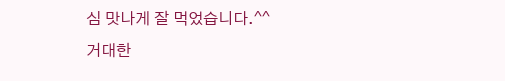심 맛나게 잘 먹었습니다.^^
거대한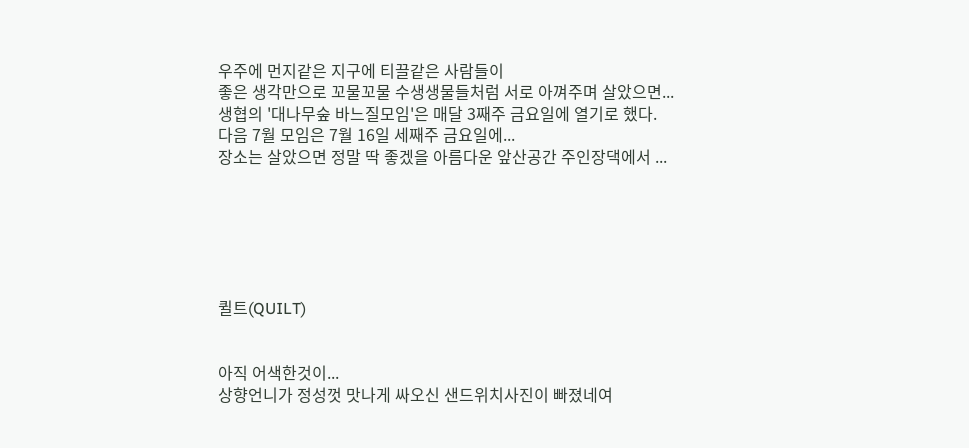우주에 먼지같은 지구에 티끌같은 사람들이
좋은 생각만으로 꼬물꼬물 수생생물들처럼 서로 아껴주며 살았으면...
생협의 '대나무숲 바느질모임'은 매달 3째주 금요일에 열기로 했다.
다음 7월 모임은 7월 16일 세째주 금요일에...
장소는 살았으면 정말 딱 좋겠을 아름다운 앞산공간 주인장댁에서 ...






퀼트(QUILT)


아직 어색한것이...
상향언니가 정성껏 맛나게 싸오신 샌드위치사진이 빠졌네여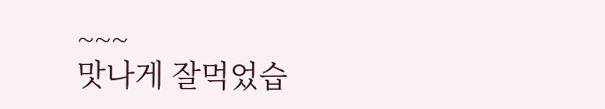~~~
맛나게 잘먹었습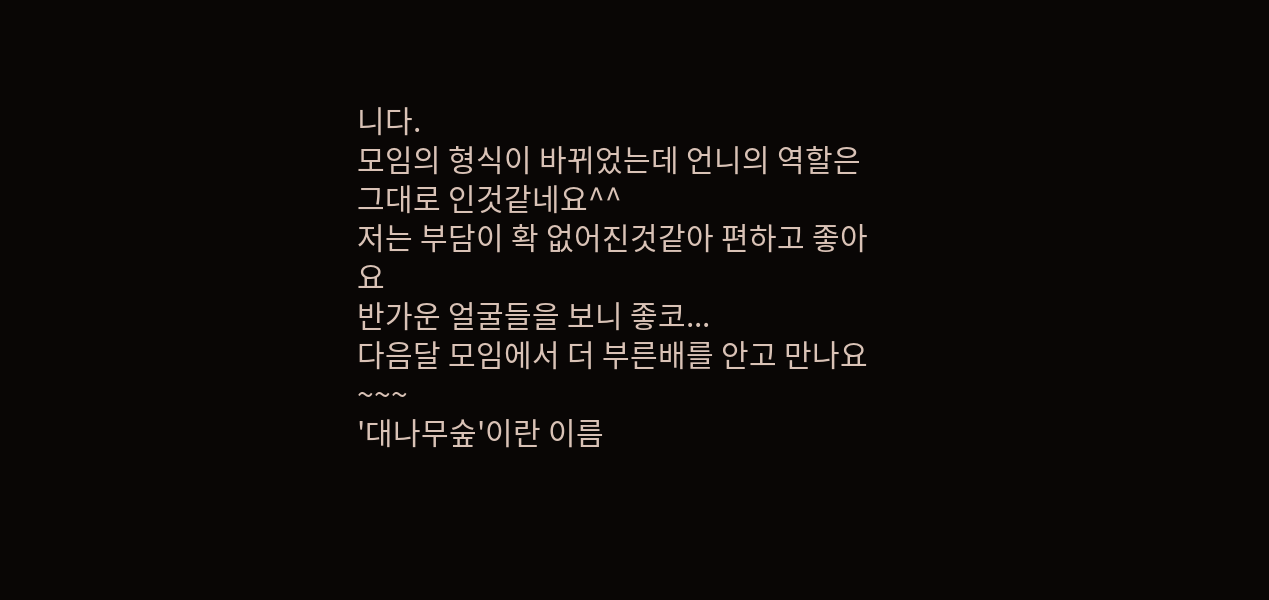니다.
모임의 형식이 바뀌었는데 언니의 역할은 그대로 인것같네요^^
저는 부담이 확 없어진것같아 편하고 좋아요
반가운 얼굴들을 보니 좋코...
다음달 모임에서 더 부른배를 안고 만나요~~~
'대나무숲'이란 이름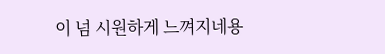이 넘 시원하게 느껴지네용